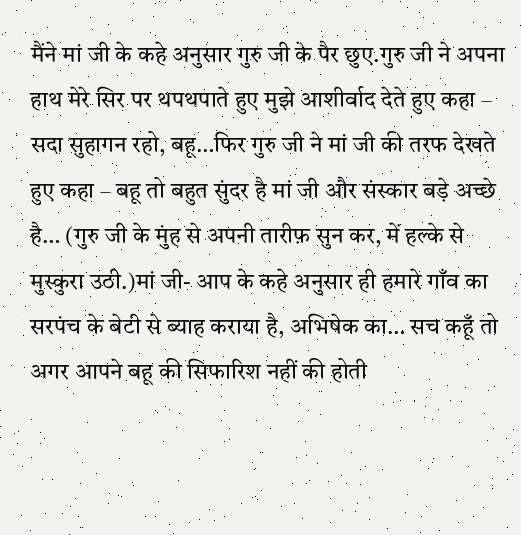मैंने मां जी के कहे अनुसार गुरु जी के पैर छुए.गुरु जी ने अपना हाथ मेरे सिर पर थपथपाते हुए मुझे आशीर्वाद देते हुए कहा – सदा सुहागन रहो, बहू…फिर गुरु जी ने मां जी की तरफ देखते हुए कहा – बहू तो बहुत सुंदर है मां जी और संस्कार बड़े अच्छे है… (गुरु जी के मुंह से अपनी तारीफ़ सुन कर, में हल्के से मुस्कुरा उठी.)मां जी- आप के कहे अनुसार ही हमारे गाँव का सरपंच के बेटी से ब्याह कराया है, अभिषेक का… सच कहूँ तो अगर आपने बहू की सिफारिश नहीं की होती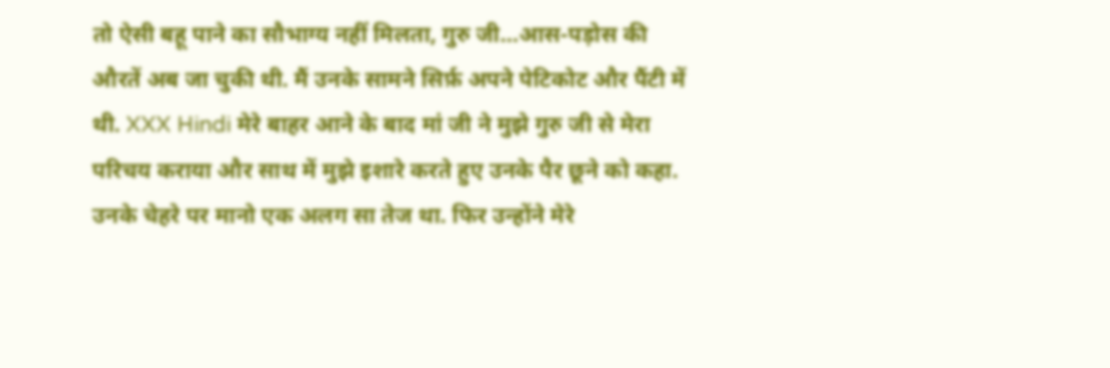तो ऐसी बहू पाने का सौभाग्य नहीं मिलता, गुरु जी…आस-पड़ोस की औरतें अब जा चुकी थी. मैं उनके सामने सिर्फ़ अपने पेटिकोट और पैंटी में थी. XXX Hindi मेरे बाहर आने के बाद मां जी ने मुझे गुरु जी से मेरा परिचय कराया और साथ में मुझे इशारे करते हुए उनके पैर छूने को कहा. उनके चेहरे पर मानो एक अलग सा तेज था. फिर उन्होंने मेरे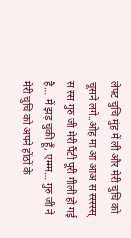लेफ्ट चुचि मुंह में ली और मेरी चुचि को चूसने लगे..ओह मा आ आअ स स्स्स्स्स् स स्स गुरु जी मेरी पैंटी पूरी गीली हो गई है… में झड़ चुकी हूँ, एम्म्म… गुरु जी ने मेरी चुचि को अपने होंठों के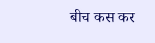बीच कस कर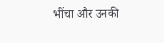भींचा और उनकी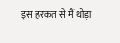इस हरकत से मैं थोड़ा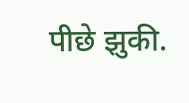पीछे झुकी.